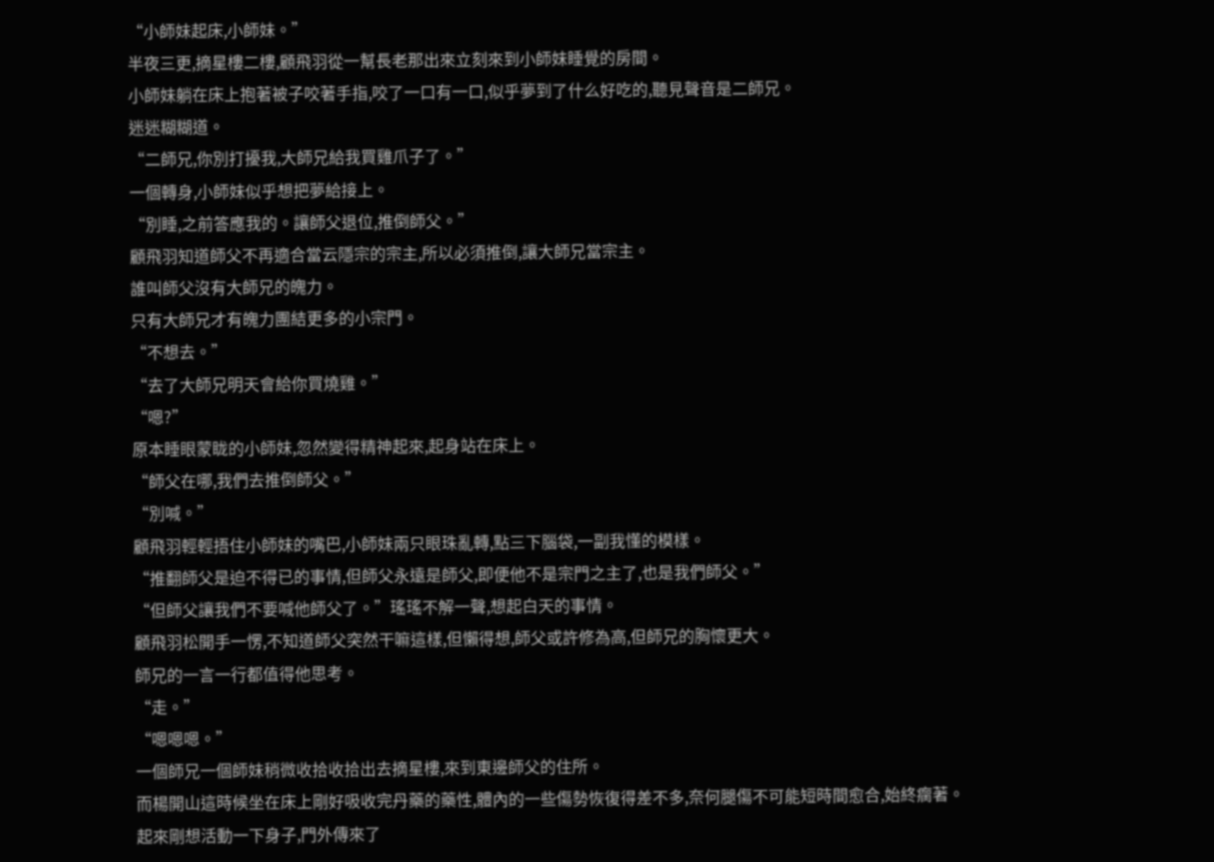“小師妹起床,小師妹。”
半夜三更,摘星樓二樓,顧飛羽從一幫長老那出來立刻來到小師妹睡覺的房間。
小師妹躺在床上抱著被子咬著手指,咬了一口有一口,似乎夢到了什么好吃的,聽見聲音是二師兄。
迷迷糊糊道。
“二師兄,你別打擾我,大師兄給我買雞爪子了。”
一個轉身,小師妹似乎想把夢給接上。
“別睡,之前答應我的。讓師父退位,推倒師父。”
顧飛羽知道師父不再適合當云隱宗的宗主,所以必須推倒,讓大師兄當宗主。
誰叫師父沒有大師兄的魄力。
只有大師兄才有魄力團結更多的小宗門。
“不想去。”
“去了大師兄明天會給你買燒雞。”
“嗯?”
原本睡眼蒙眬的小師妹,忽然變得精神起來,起身站在床上。
“師父在哪,我們去推倒師父。”
“別喊。”
顧飛羽輕輕捂住小師妹的嘴巴,小師妹兩只眼珠亂轉,點三下腦袋,一副我懂的模樣。
“推翻師父是迫不得已的事情,但師父永遠是師父,即便他不是宗門之主了,也是我們師父。”
“但師父讓我們不要喊他師父了。”瑤瑤不解一聲,想起白天的事情。
顧飛羽松開手一愣,不知道師父突然干嘛這樣,但懶得想,師父或許修為高,但師兄的胸懷更大。
師兄的一言一行都值得他思考。
“走。”
“嗯嗯嗯。”
一個師兄一個師妹稍微收拾收拾出去摘星樓,來到東邊師父的住所。
而楊開山這時候坐在床上剛好吸收完丹藥的藥性,體內的一些傷勢恢復得差不多,奈何腿傷不可能短時間愈合,始終瘸著。
起來剛想活動一下身子,門外傳來了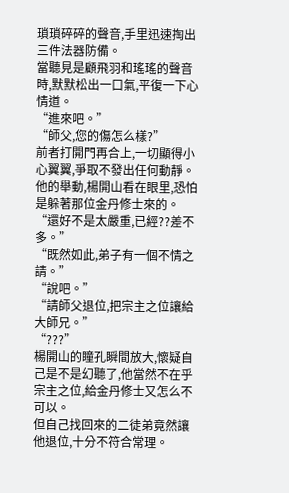瑣瑣碎碎的聲音,手里迅速掏出三件法器防備。
當聽見是顧飛羽和瑤瑤的聲音時,默默松出一口氣,平復一下心情道。
“進來吧。”
“師父,您的傷怎么樣?”
前者打開門再合上,一切顯得小心翼翼,爭取不發出任何動靜。
他的舉動,楊開山看在眼里,恐怕是躲著那位金丹修士來的。
“還好不是太嚴重,已經??差不多。”
“既然如此,弟子有一個不情之請。”
“說吧。”
“請師父退位,把宗主之位讓給大師兄。”
“???”
楊開山的瞳孔瞬間放大,懷疑自己是不是幻聽了,他當然不在乎宗主之位,給金丹修士又怎么不可以。
但自己找回來的二徒弟竟然讓他退位,十分不符合常理。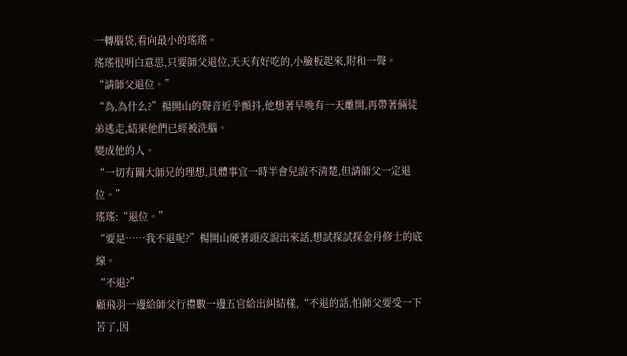一轉腦袋,看向最小的瑤瑤。
瑤瑤很明白意思,只要師父退位,天天有好吃的,小臉板起來,附和一聲。
“請師父退位。”
“為,為什么?”楊開山的聲音近乎顫抖,他想著早晚有一天離開,再帶著倆徒弟逃走,結果他們已經被洗腦。
變成他的人。
“一切有關大師兄的理想,具體事宜一時半會兒說不清楚,但請師父一定退位。”
瑤瑤:“退位。”
“要是……我不退呢?”楊開山硬著頭皮說出來話,想試探試探金丹修士的底線。
“不退?”
顧飛羽一邊給師父行禮數一邊五官給出糾結樣,“不退的話,怕師父要受一下苦了,因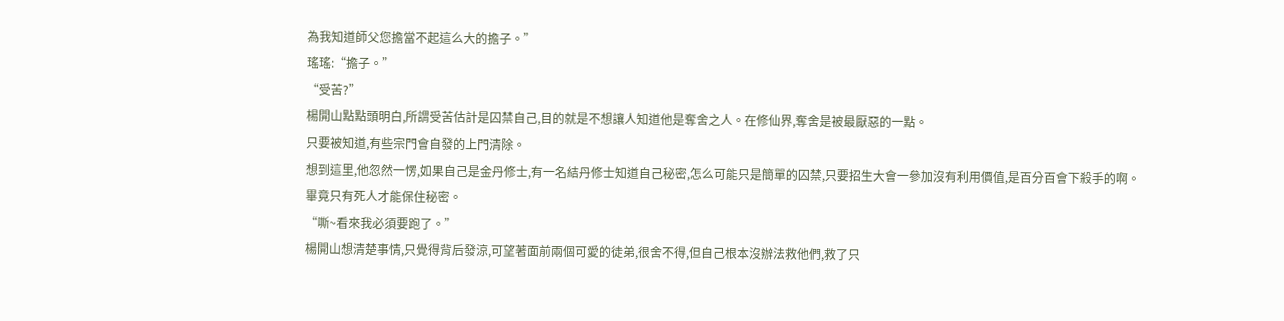為我知道師父您擔當不起這么大的擔子。”
瑤瑤:“擔子。”
“受苦?”
楊開山點點頭明白,所謂受苦估計是囚禁自己,目的就是不想讓人知道他是奪舍之人。在修仙界,奪舍是被最厭惡的一點。
只要被知道,有些宗門會自發的上門清除。
想到這里,他忽然一愣,如果自己是金丹修士,有一名結丹修士知道自己秘密,怎么可能只是簡單的囚禁,只要招生大會一參加沒有利用價值,是百分百會下殺手的啊。
畢竟只有死人才能保住秘密。
“嘶~看來我必須要跑了。”
楊開山想清楚事情,只覺得背后發涼,可望著面前兩個可愛的徒弟,很舍不得,但自己根本沒辦法救他們,救了只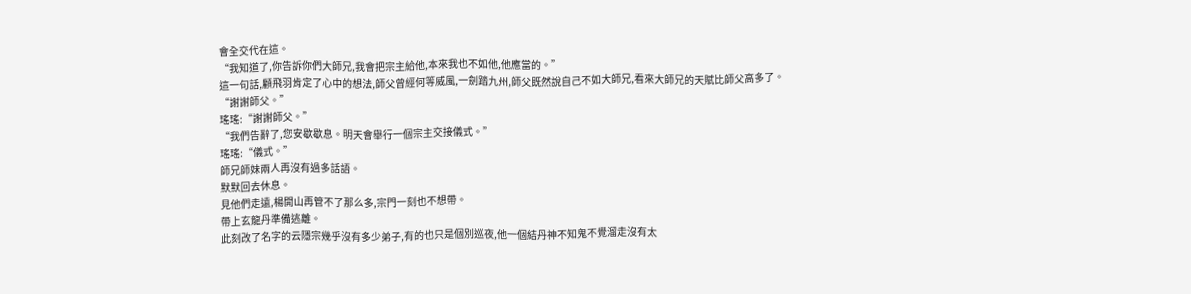會全交代在這。
“我知道了,你告訴你們大師兄,我會把宗主給他,本來我也不如他,他應當的。”
這一句話,顧飛羽肯定了心中的想法,師父曾經何等威風,一劍踏九州,師父既然說自己不如大師兄,看來大師兄的天賦比師父高多了。
“謝謝師父。”
瑤瑤:“謝謝師父。”
“我們告辭了,您安歇歇息。明天會舉行一個宗主交接儀式。”
瑤瑤:“儀式。”
師兄師妹兩人再沒有過多話語。
默默回去休息。
見他們走遠,楊開山再管不了那么多,宗門一刻也不想帶。
帶上玄龍丹準備逃離。
此刻改了名字的云隱宗幾乎沒有多少弟子,有的也只是個別巡夜,他一個結丹神不知鬼不覺溜走沒有太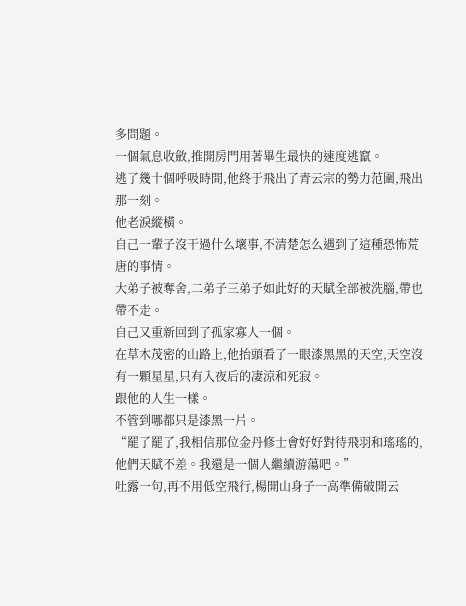多問題。
一個氣息收斂,推開房門用著畢生最快的速度逃竄。
逃了幾十個呼吸時間,他終于飛出了青云宗的勢力范圍,飛出那一刻。
他老淚縱橫。
自己一輩子沒干過什么壞事,不清楚怎么遇到了這種恐怖荒唐的事情。
大弟子被奪舍,二弟子三弟子如此好的天賦全部被洗腦,帶也帶不走。
自己又重新回到了孤家寡人一個。
在草木茂密的山路上,他抬頭看了一眼漆黑黑的天空,天空沒有一顆星星,只有入夜后的凄涼和死寂。
跟他的人生一樣。
不管到哪都只是漆黑一片。
“罷了罷了,我相信那位金丹修士會好好對待飛羽和瑤瑤的,他們天賦不差。我還是一個人繼續游蕩吧。”
吐露一句,再不用低空飛行,楊開山身子一高準備破開云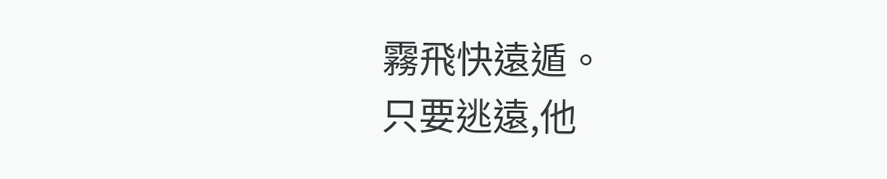霧飛快遠遁。
只要逃遠,他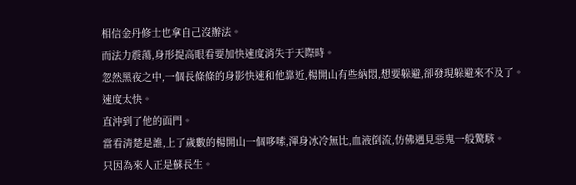相信金丹修士也拿自己沒辦法。
而法力震蕩,身形提高眼看要加快速度消失于天際時。
忽然黑夜之中,一個長條條的身影快速和他靠近,楊開山有些納悶,想要躲避,卻發現躲避來不及了。
速度太快。
直沖到了他的面門。
當看清楚是誰,上了歲數的楊開山一個哆嗦,渾身冰冷無比,血液倒流,仿佛遇見惡鬼一般驚駭。
只因為來人正是蘇長生。